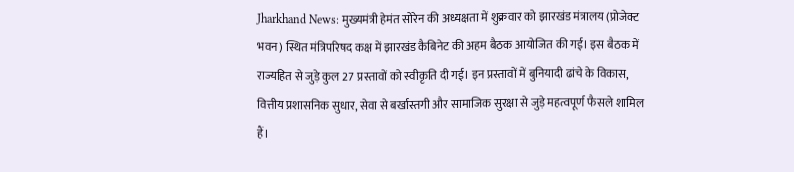Jharkhand News: मुख्यमंत्री हेमंत सोरेन की अध्यक्षता में शुक्रवार को झारखंड मंत्रालय (प्रोजेक्ट भवन) स्थित मंत्रिपरिषद कक्ष में झारखंड कैबिनेट की अहम बैठक आयोजित की गई। इस बैठक में राज्यहित से जुड़े कुल 27 प्रस्तावों को स्वीकृति दी गई। इन प्रस्तावों में बुनियादी ढांचे के विकास, वित्तीय प्रशासनिक सुधार, सेवा से बर्खास्तगी और सामाजिक सुरक्षा से जुड़े महत्वपूर्ण फैसले शामिल हैं।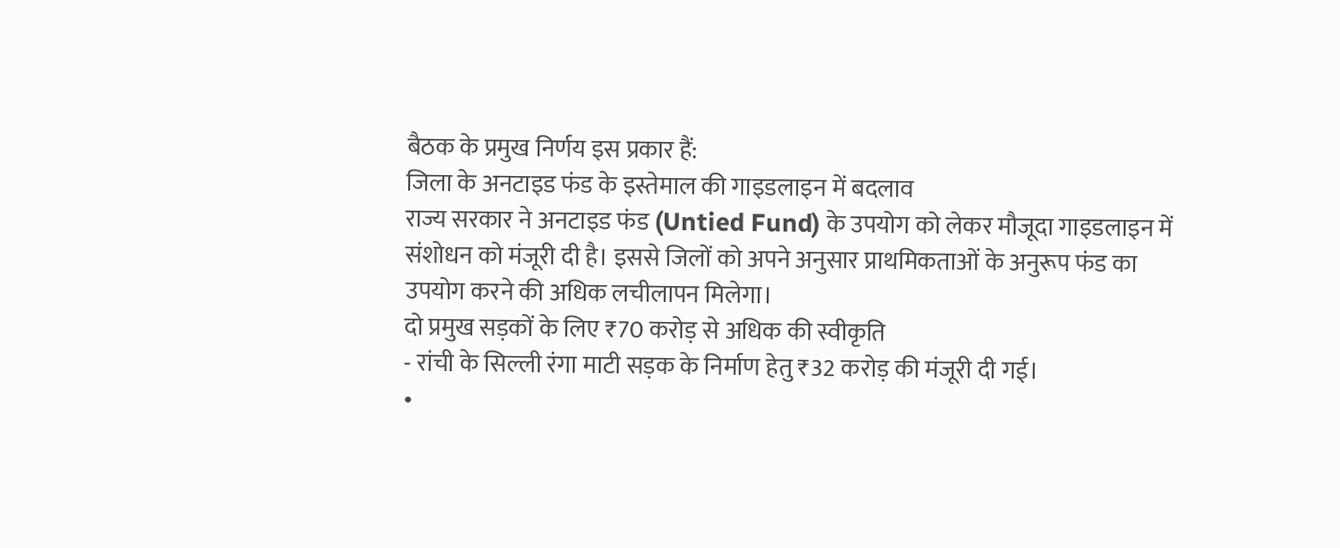बैठक के प्रमुख निर्णय इस प्रकार हैं:
जिला के अनटाइड फंड के इस्तेमाल की गाइडलाइन में बदलाव
राज्य सरकार ने अनटाइड फंड (Untied Fund) के उपयोग को लेकर मौजूदा गाइडलाइन में संशोधन को मंजूरी दी है। इससे जिलों को अपने अनुसार प्राथमिकताओं के अनुरूप फंड का उपयोग करने की अधिक लचीलापन मिलेगा।
दो प्रमुख सड़कों के लिए ₹70 करोड़ से अधिक की स्वीकृति
- रांची के सिल्ली रंगा माटी सड़क के निर्माण हेतु ₹32 करोड़ की मंजूरी दी गई।
•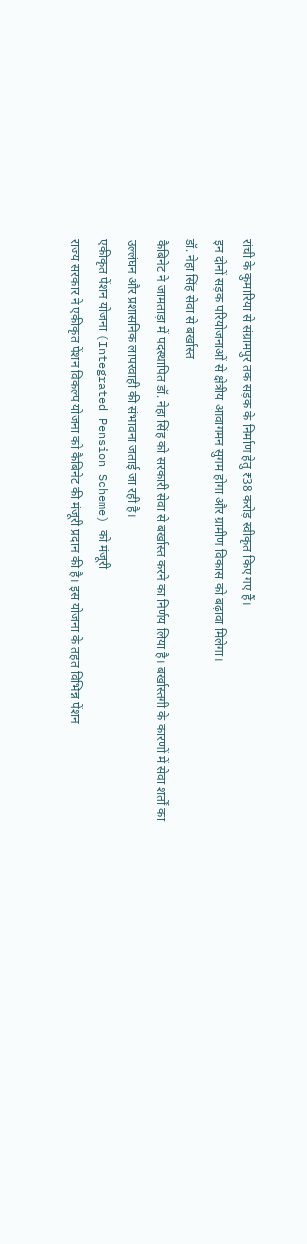रांची के कुमारिया से संग्रामपुर तक सड़क के निर्माण हेतु ₹38 करोड़ स्वीकृत किए गए हैं।
इन दोनों सड़क परियोजनाओं से क्षेत्रीय आवागमन सुगम होगा और ग्रामीण विकास को बढ़ावा मिलेगा।
डॉ. नेहा सिंह सेवा से बर्खास्त
कैबिनेट ने जामताड़ा में पदस्थापित डॉ. नेहा सिंह को सरकारी सेवा से बर्खास्त करने का निर्णय लिया है। बर्खास्तगी के कारणों में सेवा शर्तों का उल्लंघन और प्रशासनिक लापरवाही की संभावना जताई जा रही है।
एकीकृत पेंशन योजना (Integrated Pension Scheme) को मंजूरी
राज्य सरकार ने एकीकृत पेंशन विकल्प योजना को कैबिनेट की मंजूरी प्रदान की है। इस योजना के तहत विभिन्न पेंशन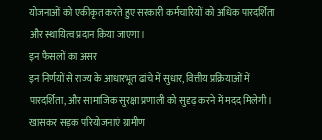योजनाओं को एकीकृत करते हुए सरकारी कर्मचारियों को अधिक पारदर्शिता और स्थायित्व प्रदान किया जाएगा।
इन फैसलों का असर
इन निर्णयों से राज्य के आधारभूत ढांचे में सुधार, वित्तीय प्रक्रियाओं में पारदर्शिता, और सामाजिक सुरक्षा प्रणाली को सुदृढ़ करने में मदद मिलेगी। खासकर सड़क परियोजनाएं ग्रामीण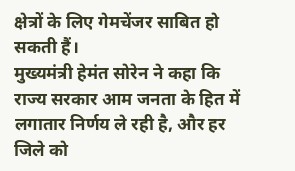क्षेत्रों के लिए गेमचेंजर साबित हो सकती हैं।
मुख्यमंत्री हेमंत सोरेन ने कहा कि राज्य सरकार आम जनता के हित में लगातार निर्णय ले रही है, और हर जिले को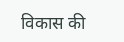विकास की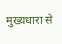मुख्यधारा से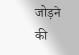जोड़ने की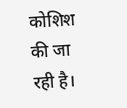कोशिश की जा रही है।